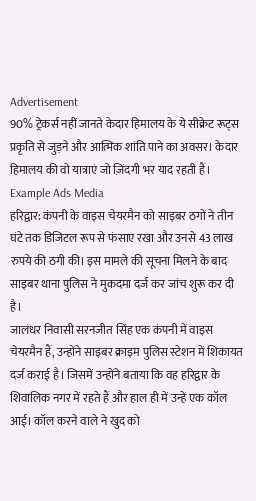Advertisement
90% ट्रेकर्स नहीं जानते केदार हिमालय के ये सीक्रेट रूट्स
प्रकृति से जुड़ने और आत्मिक शांति पाने का अवसर। केदार हिमालय की वो यात्राएं जो ज़िंदगी भर याद रहती हैं।
Example Ads Media
हरिद्वार: कंपनी के वाइस चेयरमैन को साइबर ठगों ने तीन घंटे तक डिजिटल रूप से फंसाए रखा और उनसे 43 लाख रुपये की ठगी की। इस मामले की सूचना मिलने के बाद साइबर थाना पुलिस ने मुकदमा दर्ज कर जांच शुरू कर दी है।
जालंधर निवासी सरनजीत सिंह एक कंपनी में वाइस चेयरमैन हैं, उन्होंने साइबर क्राइम पुलिस स्टेशन में शिकायत दर्ज कराई है। जिसमें उन्होंने बताया कि वह हरिद्वार के शिवालिक नगर में रहते हैं और हाल ही में उन्हें एक कॉल आई। कॉल करने वाले ने खुद को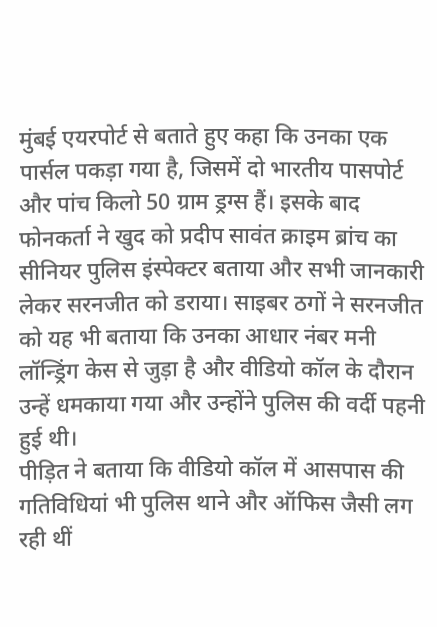मुंबई एयरपोर्ट से बताते हुए कहा कि उनका एक पार्सल पकड़ा गया है, जिसमें दो भारतीय पासपोर्ट और पांच किलो 50 ग्राम ड्रग्स हैं। इसके बाद फोनकर्ता ने खुद को प्रदीप सावंत क्राइम ब्रांच का सीनियर पुलिस इंस्पेक्टर बताया और सभी जानकारी लेकर सरनजीत को डराया। साइबर ठगों ने सरनजीत को यह भी बताया कि उनका आधार नंबर मनी लॉन्ड्रिंग केस से जुड़ा है और वीडियो कॉल के दौरान उन्हें धमकाया गया और उन्होंने पुलिस की वर्दी पहनी हुई थी।
पीड़ित ने बताया कि वीडियो कॉल में आसपास की गतिविधियां भी पुलिस थाने और ऑफिस जैसी लग रही थीं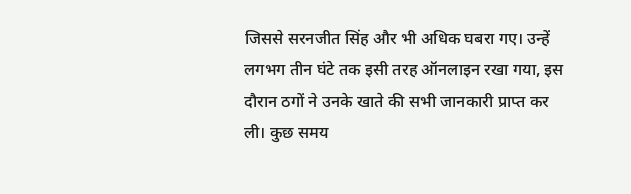जिससे सरनजीत सिंह और भी अधिक घबरा गए। उन्हें लगभग तीन घंटे तक इसी तरह ऑनलाइन रखा गया, इस दौरान ठगों ने उनके खाते की सभी जानकारी प्राप्त कर ली। कुछ समय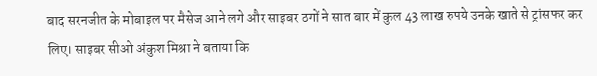बाद सरनजीत के मोबाइल पर मैसेज आने लगे और साइबर ठगों ने सात बार में कुल 43 लाख रुपये उनके खाते से ट्रांसफर कर लिए। साइबर सीओ अंकुश मिश्रा ने बताया कि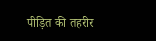पीड़ित की तहरीर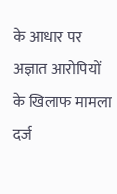के आधार पर अज्ञात आरोपियों के खिलाफ मामला दर्ज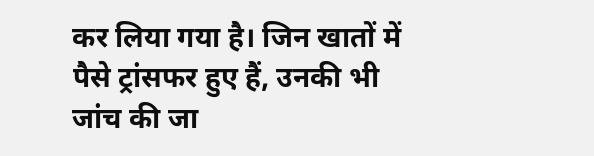कर लिया गया है। जिन खातों में पैसे ट्रांसफर हुए हैं, उनकी भी जांच की जा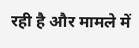रही है और मामले में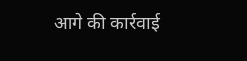आगे की कार्रवाई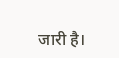जारी है।